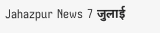Jahazpur News 7 जुलाई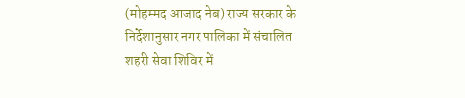(मोहम्मद आजाद नेब) राज्य सरकार के निर्देशानुसार नगर पालिका में संचालित शहरी सेवा शिविर में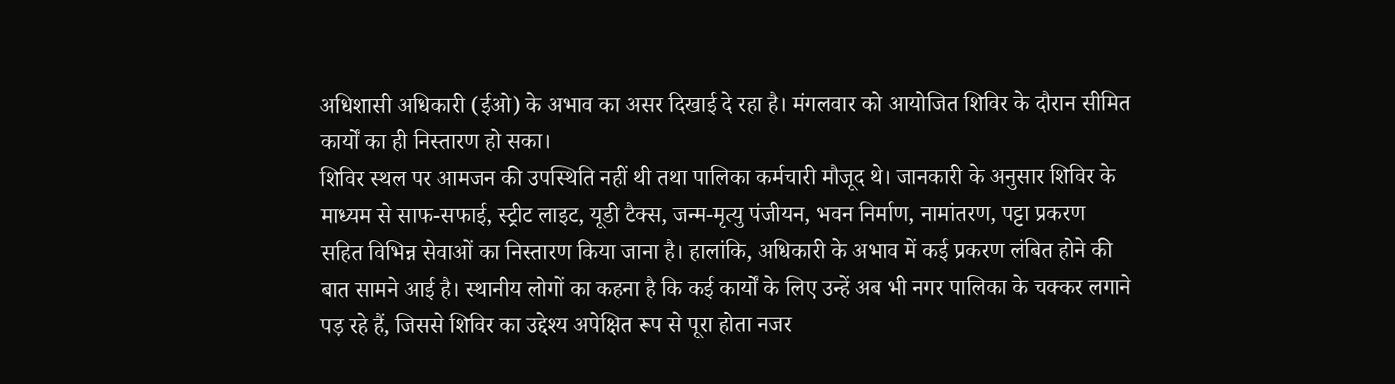अधिशासी अधिकारी (ईओ) के अभाव का असर दिखाई दे रहा है। मंगलवार को आयोजित शिविर के दौरान सीमित कार्यों का ही निस्तारण हो सका।
शिविर स्थल पर आमजन की उपस्थिति नहीं थी तथा पालिका कर्मचारी मौजूद थे। जानकारी के अनुसार शिविर के माध्यम से साफ-सफाई, स्ट्रीट लाइट, यूडी टैक्स, जन्म-मृत्यु पंजीयन, भवन निर्माण, नामांतरण, पट्टा प्रकरण सहित विभिन्न सेवाओं का निस्तारण किया जाना है। हालांकि, अधिकारी के अभाव में कई प्रकरण लंबित होने की बात सामने आई है। स्थानीय लोगों का कहना है कि कई कार्यों के लिए उन्हें अब भी नगर पालिका के चक्कर लगाने पड़ रहे हैं, जिससे शिविर का उद्देश्य अपेक्षित रूप से पूरा होता नजर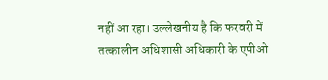नहीं आ रहा। उल्लेखनीय है कि फरवरी में तत्कालीन अधिशासी अधिकारी के एपीओ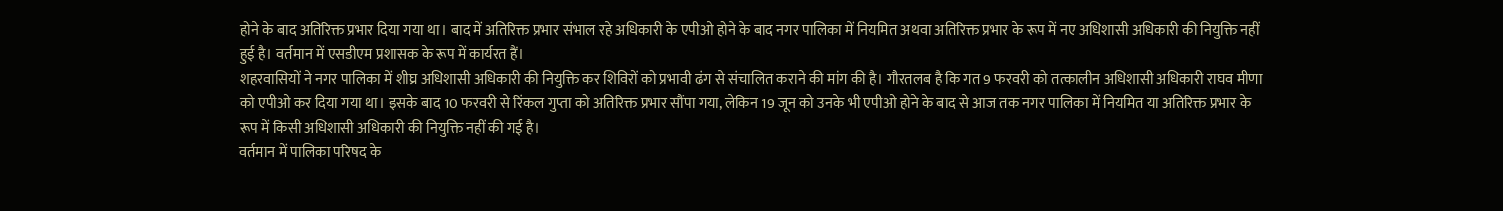होने के बाद अतिरिक्त प्रभार दिया गया था। बाद में अतिरिक्त प्रभार संभाल रहे अधिकारी के एपीओ होने के बाद नगर पालिका में नियमित अथवा अतिरिक्त प्रभार के रूप में नए अधिशासी अधिकारी की नियुक्ति नहीं हुई है। वर्तमान में एसडीएम प्रशासक के रूप में कार्यरत हैं।
शहरवासियों ने नगर पालिका में शीघ्र अधिशासी अधिकारी की नियुक्ति कर शिविरों को प्रभावी ढंग से संचालित कराने की मांग की है। गौरतलब है कि गत 9 फरवरी को तत्कालीन अधिशासी अधिकारी राघव मीणा को एपीओ कर दिया गया था। इसके बाद 10 फरवरी से रिंकल गुप्ता को अतिरिक्त प्रभार सौंपा गया, लेकिन 19 जून को उनके भी एपीओ होने के बाद से आज तक नगर पालिका में नियमित या अतिरिक्त प्रभार के रूप में किसी अधिशासी अधिकारी की नियुक्ति नहीं की गई है।
वर्तमान में पालिका परिषद के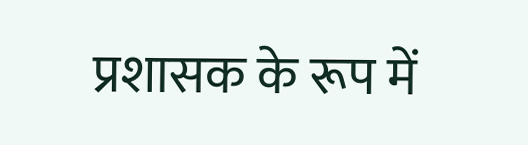प्रशासक के रूप में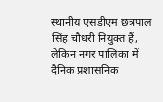स्थानीय एसडीएम छत्रपाल सिंह चौधरी नियुक्त हैं, लेकिन नगर पालिका में दैनिक प्रशासनिक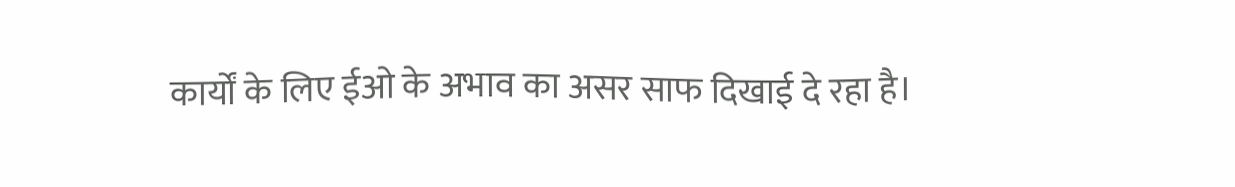कार्यों के लिए ईओ के अभाव का असर साफ दिखाई दे रहा है।